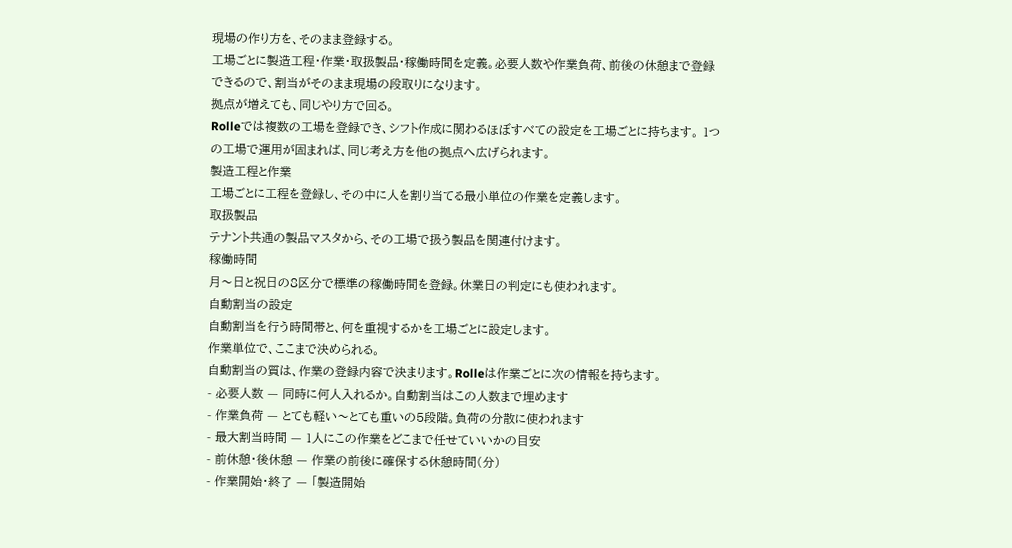現場の作り方を、そのまま登録する。
工場ごとに製造工程・作業・取扱製品・稼働時間を定義。必要人数や作業負荷、前後の休憩まで登録できるので、割当がそのまま現場の段取りになります。
拠点が増えても、同じやり方で回る。
Rolleでは複数の工場を登録でき、シフト作成に関わるほぼすべての設定を工場ごとに持ちます。 1つの工場で運用が固まれば、同じ考え方を他の拠点へ広げられます。
製造工程と作業
工場ごとに工程を登録し、その中に人を割り当てる最小単位の作業を定義します。
取扱製品
テナント共通の製品マスタから、その工場で扱う製品を関連付けます。
稼働時間
月〜日と祝日の8区分で標準の稼働時間を登録。休業日の判定にも使われます。
自動割当の設定
自動割当を行う時間帯と、何を重視するかを工場ごとに設定します。
作業単位で、ここまで決められる。
自動割当の質は、作業の登録内容で決まります。Rolleは作業ごとに次の情報を持ちます。
- 必要人数 — 同時に何人入れるか。自動割当はこの人数まで埋めます
- 作業負荷 — とても軽い〜とても重いの5段階。負荷の分散に使われます
- 最大割当時間 — 1人にこの作業をどこまで任せていいかの目安
- 前休憩・後休憩 — 作業の前後に確保する休憩時間(分)
- 作業開始・終了 — 「製造開始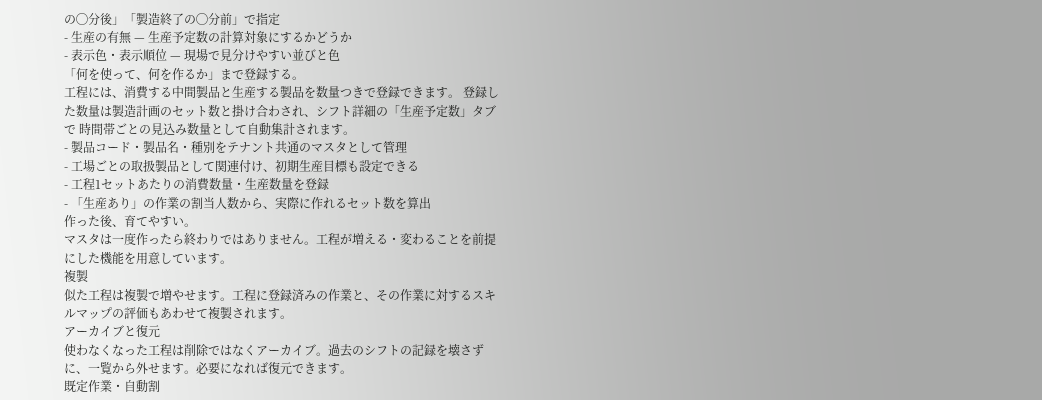の◯分後」「製造終了の◯分前」で指定
- 生産の有無 — 生産予定数の計算対象にするかどうか
- 表示色・表示順位 — 現場で見分けやすい並びと色
「何を使って、何を作るか」まで登録する。
工程には、消費する中間製品と生産する製品を数量つきで登録できます。 登録した数量は製造計画のセット数と掛け合わされ、シフト詳細の「生産予定数」タブで 時間帯ごとの見込み数量として自動集計されます。
- 製品コード・製品名・種別をテナント共通のマスタとして管理
- 工場ごとの取扱製品として関連付け、初期生産目標も設定できる
- 工程1セットあたりの消費数量・生産数量を登録
- 「生産あり」の作業の割当人数から、実際に作れるセット数を算出
作った後、育てやすい。
マスタは一度作ったら終わりではありません。工程が増える・変わることを前提にした機能を用意しています。
複製
似た工程は複製で増やせます。工程に登録済みの作業と、その作業に対するスキルマップの評価もあわせて複製されます。
アーカイブと復元
使わなくなった工程は削除ではなくアーカイブ。過去のシフトの記録を壊さずに、一覧から外せます。必要になれば復元できます。
既定作業・自動割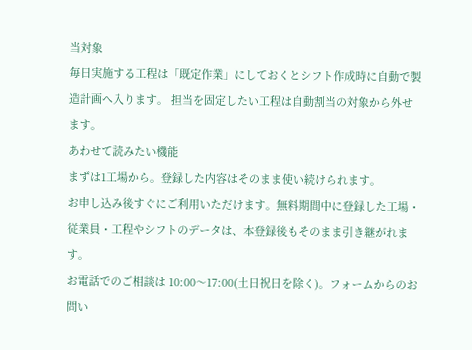当対象
毎日実施する工程は「既定作業」にしておくとシフト作成時に自動で製造計画へ入ります。 担当を固定したい工程は自動割当の対象から外せます。
あわせて読みたい機能
まずは1工場から。登録した内容はそのまま使い続けられます。
お申し込み後すぐにご利用いただけます。無料期間中に登録した工場・従業員・工程やシフトのデータは、本登録後もそのまま引き継がれます。
お電話でのご相談は 10:00〜17:00(土日祝日を除く)。フォームからのお問い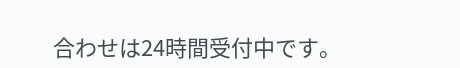合わせは24時間受付中です。